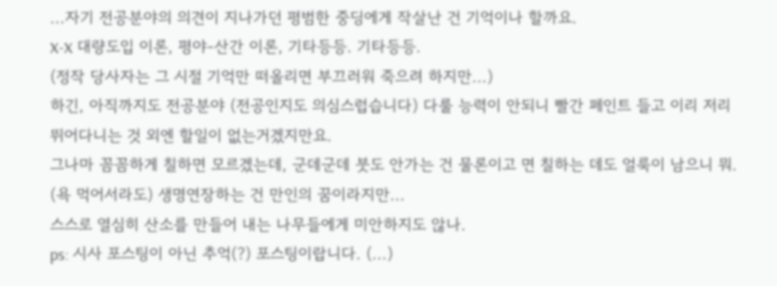...자기 전공분야의 의견이 지나가던 평범한 중딩에게 작살난 건 기억이나 할까요.
X-X 대량도입 이론, 평야-산간 이론, 기타등등. 기타등등.
(정작 당사자는 그 시절 기억만 떠올리면 부끄러워 죽으려 하지만...)
하긴, 아직까지도 전공분야 (전공인지도 의심스럽습니다) 다룰 능력이 안되니 빨간 페인트 들고 이리 저리 뛰어다니는 것 외엔 할일이 없는거겠지만요.
그나마 꼼꼼하게 칠하면 모르겠는데, 군데군데 붓도 안가는 건 물론이고 면 칠하는 데도 얼룩이 남으니 뭐.
(욕 먹어서라도) 생명연장하는 건 만인의 꿈이라지만...
스스로 열심히 산소를 만들어 내는 나무들에게 미안하지도 않나.
ps: 시사 포스팅이 아닌 추억(?) 포스팅이랍니다. (...)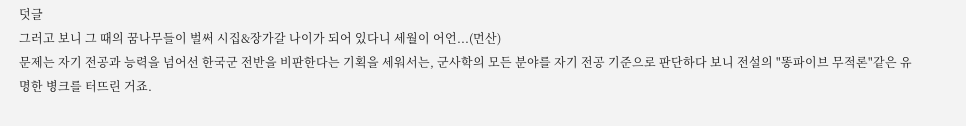덧글
그러고 보니 그 때의 꿈나무들이 벌써 시집&장가갈 나이가 되어 있다니 세월이 어언...(먼산)
문제는 자기 전공과 능력을 넘어선 한국군 전반을 비판한다는 기획을 세워서는, 군사학의 모든 분야를 자기 전공 기준으로 판단하다 보니 전설의 "똥파이브 무적론"같은 유명한 병크를 터뜨린 거죠.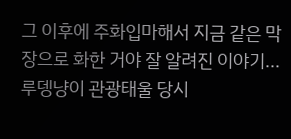그 이후에 주화입마해서 지금 같은 막장으로 화한 거야 잘 알려진 이야기...
루뎅냥이 관광태울 당시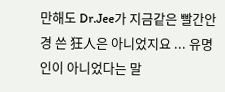만해도 Dr.Jee가 지금같은 빨간안경 쓴 狂人은 아니었지요 ... 유명인이 아니었다는 말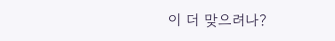이 더 맞으려나?